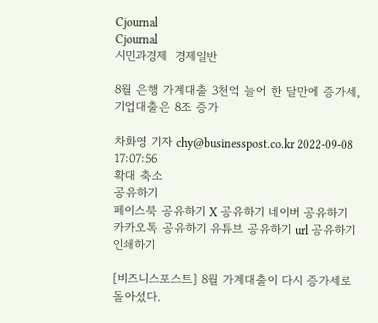Cjournal
Cjournal
시민과경제  경제일반

8월 은행 가계대출 3천억 늘어 한 달만에 증가세, 기업대출은 8조 증가

차화영 기자 chy@businesspost.co.kr 2022-09-08 17:07:56
확대 축소
공유하기
페이스북 공유하기 X 공유하기 네이버 공유하기 카카오톡 공유하기 유튜브 공유하기 url 공유하기 인쇄하기

[비즈니스포스트] 8월 가계대출이 다시 증가세로 돌아섰다.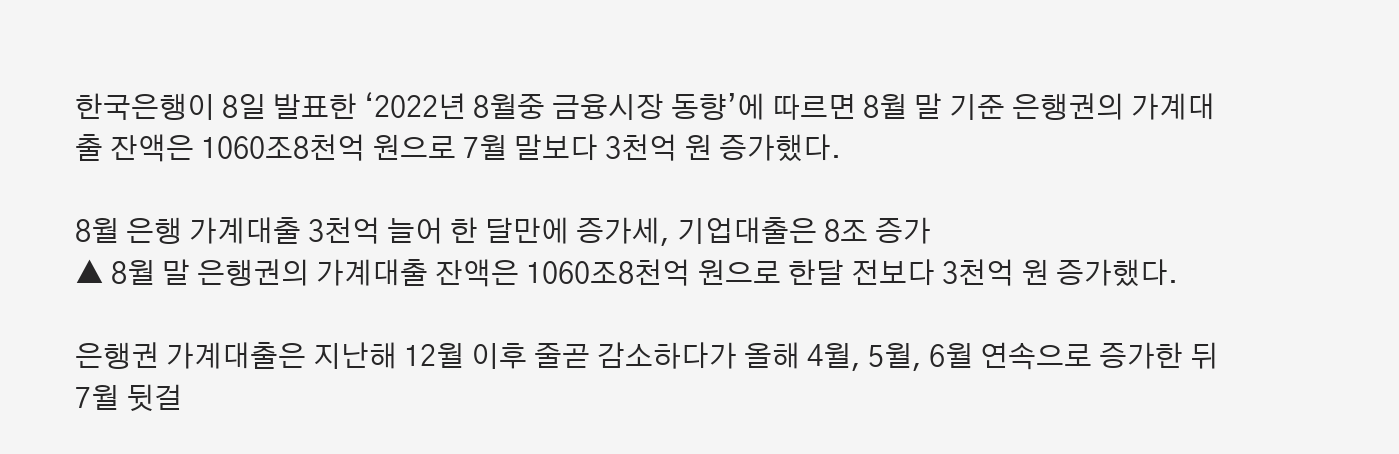한국은행이 8일 발표한 ‘2022년 8월중 금융시장 동향’에 따르면 8월 말 기준 은행권의 가계대출 잔액은 1060조8천억 원으로 7월 말보다 3천억 원 증가했다.

8월 은행 가계대출 3천억 늘어 한 달만에 증가세, 기업대출은 8조 증가
▲ 8월 말 은행권의 가계대출 잔액은 1060조8천억 원으로 한달 전보다 3천억 원 증가했다.

은행권 가계대출은 지난해 12월 이후 줄곧 감소하다가 올해 4월, 5월, 6월 연속으로 증가한 뒤 7월 뒷걸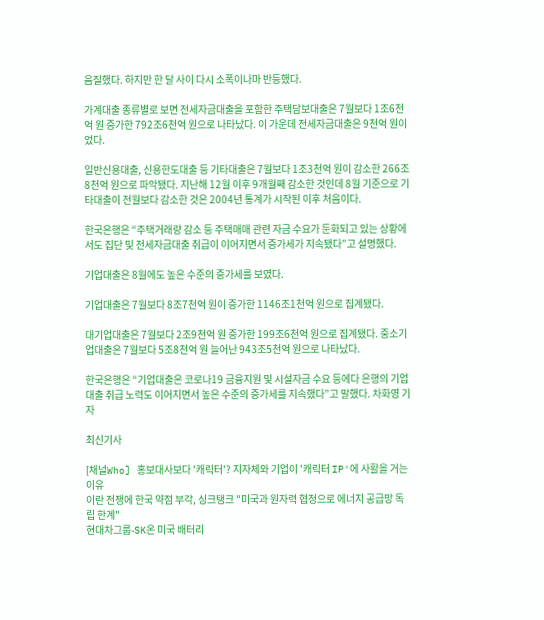음질했다. 하지만 한 달 사이 다시 소폭이나마 반등했다.

가계대출 종류별로 보면 전세자금대출을 포함한 주택담보대출은 7월보다 1조6천억 원 증가한 792조6천억 원으로 나타났다. 이 가운데 전세자금대출은 9천억 원이었다.

일반신용대출, 신용한도대출 등 기타대출은 7월보다 1조3천억 원이 감소한 266조8천억 원으로 파악됐다. 지난해 12월 이후 9개월째 감소한 것인데 8월 기준으로 기타대출이 전월보다 감소한 것은 2004년 통계가 시작된 이후 처음이다.

한국은행은 “주택거래량 감소 등 주택매매 관련 자금 수요가 둔화되고 있는 상황에서도 집단 및 전세자금대출 취급이 이어지면서 증가세가 지속됐다”고 설명했다.

기업대출은 8월에도 높은 수준의 증가세를 보였다.

기업대출은 7월보다 8조7천억 원이 증가한 1146조1천억 원으로 집계됐다.

대기업대출은 7월보다 2조9천억 원 증가한 199조6천억 원으로 집계됐다. 중소기업대출은 7월보다 5조8천억 원 늘어난 943조5천억 원으로 나타났다.

한국은행은 “기업대출은 코로나19 금융지원 및 시설자금 수요 등에다 은행의 기업대출 취급 노력도 이어지면서 높은 수준의 증가세를 지속했다”고 말했다. 차화영 기자

최신기사

[채널Who] 홍보대사보다 '캐릭터'? 지자체와 기업이 '캐릭터 IP'에 사활을 거는 이유
이란 전쟁에 한국 약점 부각, 싱크탱크 "미국과 원자력 협정으로 에너지 공급망 독립 한계"
현대차그룹-SK온 미국 배터리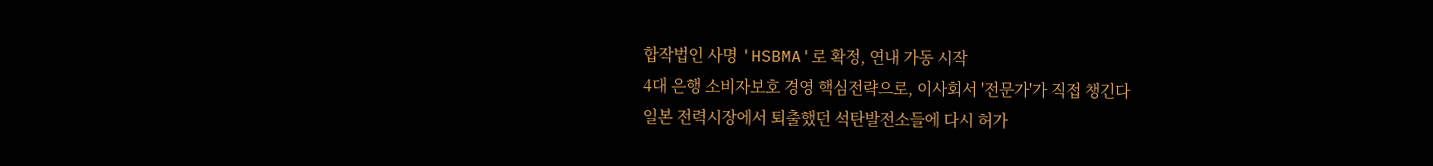합작법인 사명 'HSBMA'로 확정, 연내 가동 시작
4대 은행 소비자보호 경영 핵심전략으로, 이사회서 '전문가'가 직접 챙긴다
일본 전력시장에서 퇴출했던 석탄발전소들에 다시 허가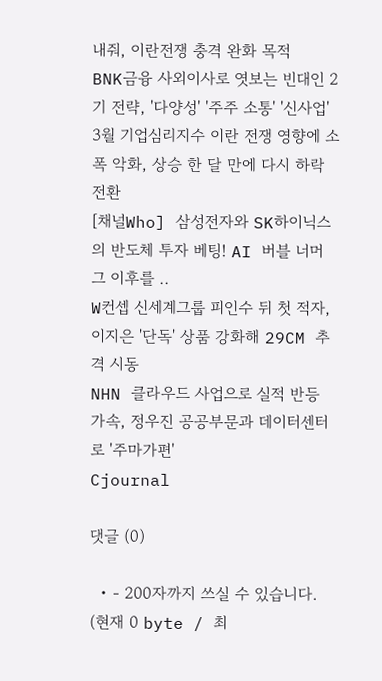내줘, 이란전쟁 충격 완화 목적
BNK금융 사외이사로 엿보는 빈대인 2기 전략, '다양성' '주주 소통' '신사업'
3월 기업심리지수 이란 전쟁 영향에 소폭 악화, 상승 한 달 만에 다시 하락 전환
[채널Who] 삼성전자와 SK하이닉스의 반도체 투자 베팅! AI 버블 너머 그 이후를 ..
W컨셉 신세계그룹 피인수 뒤 첫 적자, 이지은 '단독' 상품 강화해 29CM 추격 시동
NHN 클라우드 사업으로 실적 반등 가속, 정우진 공공부문과 데이터센터로 '주마가편'
Cjournal

댓글 (0)

  • - 200자까지 쓰실 수 있습니다. (현재 0 byte / 최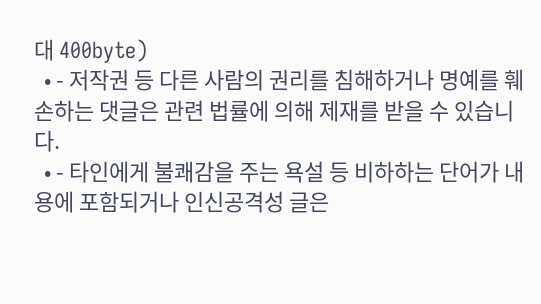대 400byte)
  • - 저작권 등 다른 사람의 권리를 침해하거나 명예를 훼손하는 댓글은 관련 법률에 의해 제재를 받을 수 있습니다.
  • - 타인에게 불쾌감을 주는 욕설 등 비하하는 단어가 내용에 포함되거나 인신공격성 글은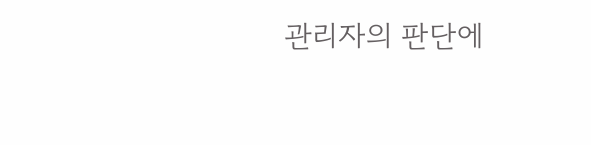관리자의 판단에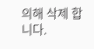의해 삭제 합니다.